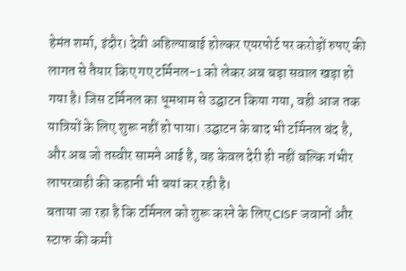हेमंत शर्मा, इंदौर। देवी अहिल्याबाई होल्कर एयरपोर्ट पर करोड़ों रुपए की लागत से तैयार किए गए टर्मिनल-1 को लेकर अब बड़ा सवाल खड़ा हो गया है। जिस टर्मिनल का धूमधाम से उद्घाटन किया गया, वही आज तक यात्रियों के लिए शुरू नहीं हो पाया। उद्घाटन के बाद भी टर्मिनल बंद है, और अब जो तस्वीर सामने आई है, वह केवल देरी ही नहीं बल्कि गंभीर लापरवाही की कहानी भी बयां कर रही है।
बताया जा रहा है कि टर्मिनल को शुरू करने के लिए CISF जवानों और स्टाफ की कमी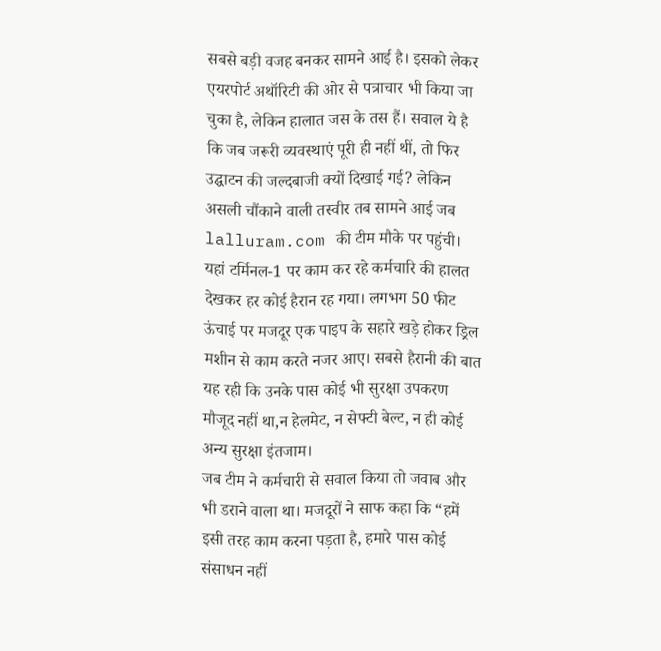सबसे बड़ी वजह बनकर सामने आई है। इसको लेकर एयरपोर्ट अथॉरिटी की ओर से पत्राचार भी किया जा चुका है, लेकिन हालात जस के तस हैं। सवाल ये है कि जब जरूरी व्यवस्थाएं पूरी ही नहीं थीं, तो फिर उद्घाटन की जल्दबाजी क्यों दिखाई गई? लेकिन असली चौंकाने वाली तस्वीर तब सामने आई जब lalluram.com की टीम मौके पर पहुंची।
यहां टर्मिनल-1 पर काम कर रहे कर्मचारि की हालत देखकर हर कोई हैरान रह गया। लगभग 50 फीट ऊंचाई पर मजदूर एक पाइप के सहारे खड़े होकर ड्रिल मशीन से काम करते नजर आए। सबसे हैरानी की बात यह रही कि उनके पास कोई भी सुरक्षा उपकरण मौजूद नहीं था,न हेलमेट, न सेफ्टी बेल्ट, न ही कोई अन्य सुरक्षा इंतजाम।
जब टीम ने कर्मचारी से सवाल किया तो जवाब और भी डराने वाला था। मजदूरों ने साफ कहा कि “हमें इसी तरह काम करना पड़ता है, हमारे पास कोई संसाधन नहीं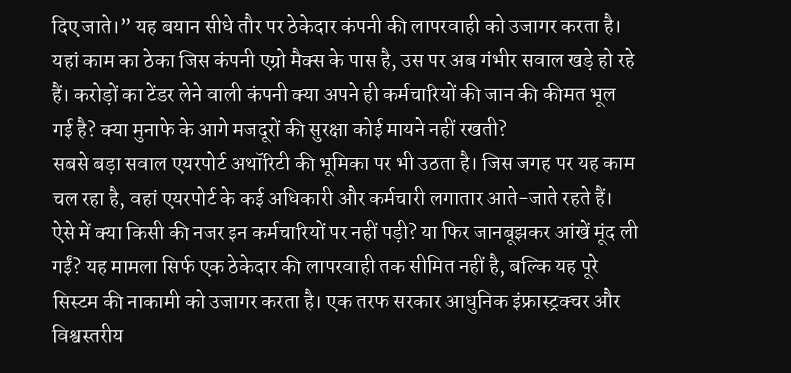दिए जाते।” यह बयान सीधे तौर पर ठेकेदार कंपनी की लापरवाही को उजागर करता है। यहां काम का ठेका जिस कंपनी एग्रो मैक्स के पास है, उस पर अब गंभीर सवाल खड़े हो रहे हैं। करोड़ों का टेंडर लेने वाली कंपनी क्या अपने ही कर्मचारियों की जान की कीमत भूल गई है? क्या मुनाफे के आगे मजदूरों की सुरक्षा कोई मायने नहीं रखती?
सबसे बड़ा सवाल एयरपोर्ट अथॉरिटी की भूमिका पर भी उठता है। जिस जगह पर यह काम चल रहा है, वहां एयरपोर्ट के कई अधिकारी और कर्मचारी लगातार आते-जाते रहते हैं। ऐसे में क्या किसी की नजर इन कर्मचारियों पर नहीं पड़ी? या फिर जानबूझकर आंखें मूंद ली गईं? यह मामला सिर्फ एक ठेकेदार की लापरवाही तक सीमित नहीं है, बल्कि यह पूरे सिस्टम की नाकामी को उजागर करता है। एक तरफ सरकार आधुनिक इंफ्रास्ट्रक्चर और विश्वस्तरीय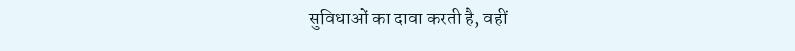सुविधाओं का दावा करती है, वहीं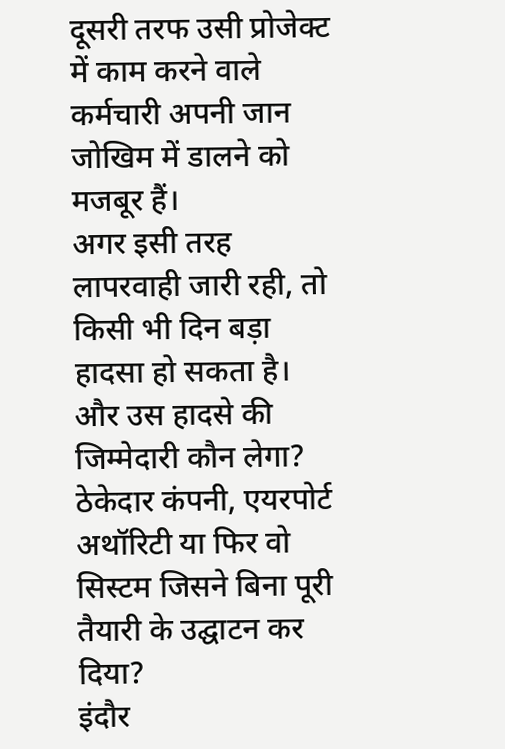दूसरी तरफ उसी प्रोजेक्ट में काम करने वाले कर्मचारी अपनी जान जोखिम में डालने को मजबूर हैं।
अगर इसी तरह लापरवाही जारी रही, तो किसी भी दिन बड़ा हादसा हो सकता है। और उस हादसे की जिम्मेदारी कौन लेगा? ठेकेदार कंपनी, एयरपोर्ट अथॉरिटी या फिर वो सिस्टम जिसने बिना पूरी तैयारी के उद्घाटन कर दिया?
इंदौर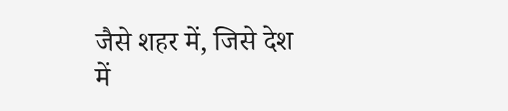जैसे शहर में, जिसे देश में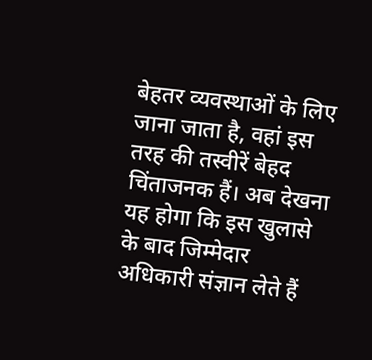बेहतर व्यवस्थाओं के लिए जाना जाता है, वहां इस तरह की तस्वीरें बेहद चिंताजनक हैं। अब देखना यह होगा कि इस खुलासे के बाद जिम्मेदार अधिकारी संज्ञान लेते हैं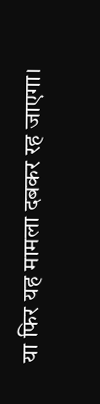या फिर यह मामला दबकर रह जाएगा।